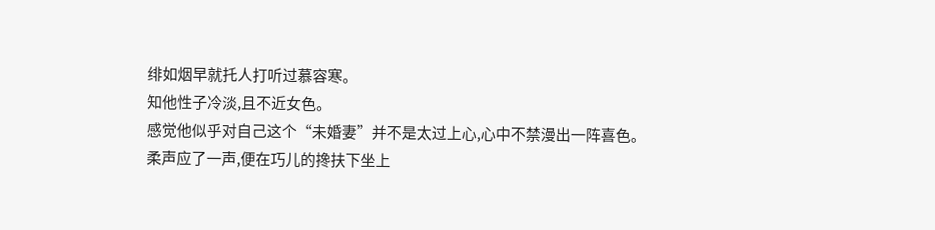绯如烟早就托人打听过慕容寒。
知他性子冷淡,且不近女色。
感觉他似乎对自己这个“未婚妻”并不是太过上心,心中不禁漫出一阵喜色。
柔声应了一声,便在巧儿的搀扶下坐上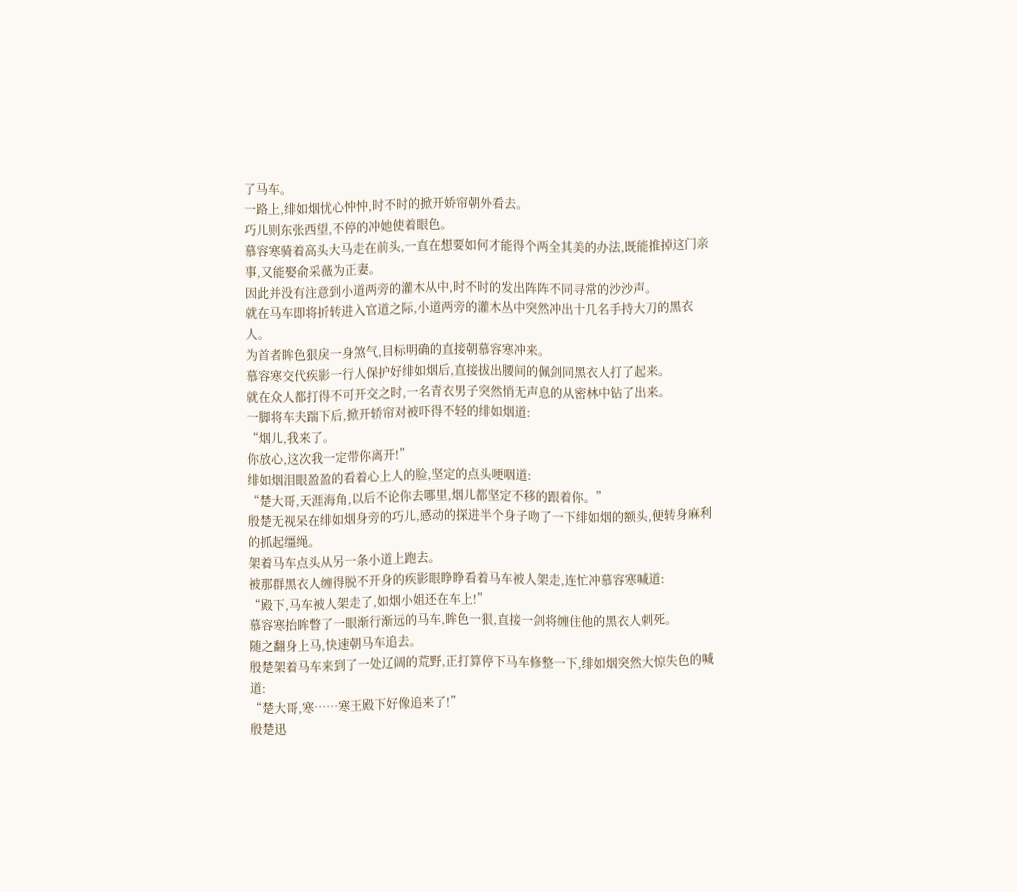了马车。
一路上,绯如烟忧心忡忡,时不时的掀开娇帘朝外看去。
巧儿则东张西望,不停的冲她使着眼色。
慕容寒骑着高头大马走在前头,一直在想要如何才能得个两全其美的办法,既能推掉这门亲事,又能娶俞采薇为正妻。
因此并没有注意到小道两旁的灌木从中,时不时的发出阵阵不同寻常的沙沙声。
就在马车即将折转进入官道之际,小道两旁的灌木丛中突然冲出十几名手持大刀的黑衣人。
为首者眸色狠戾一身煞气,目标明确的直接朝慕容寒冲来。
慕容寒交代疾影一行人保护好绯如烟后,直接拔出腰间的佩剑同黑衣人打了起来。
就在众人都打得不可开交之时,一名青衣男子突然悄无声息的从密林中钻了出来。
一脚将车夫踹下后,掀开轿帘对被吓得不轻的绯如烟道:
“烟儿,我来了。
你放心,这次我一定带你离开!”
绯如烟泪眼盈盈的看着心上人的脸,坚定的点头哽咽道:
“楚大哥,天涯海角,以后不论你去哪里,烟儿都坚定不移的跟着你。”
殷楚无视呆在绯如烟身旁的巧儿,感动的探进半个身子吻了一下绯如烟的额头,便转身麻利的抓起缰绳。
架着马车点头从另一条小道上跑去。
被那群黑衣人缠得脱不开身的疾影眼睁睁看着马车被人架走,连忙冲慕容寒喊道:
“殿下,马车被人架走了,如烟小姐还在车上!”
慕容寒抬眸瞥了一眼渐行渐远的马车,眸色一狠,直接一剑将缠住他的黑衣人刺死。
随之翻身上马,快速朝马车追去。
殷楚架着马车来到了一处辽阔的荒野,正打算停下马车修整一下,绯如烟突然大惊失色的喊道:
“楚大哥,寒……寒王殿下好像追来了!”
殷楚迅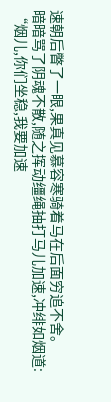速朝后瞥了一眼,果真见慕容寒骑着马在后面穷追不舍。
暗暗骂了阴魂不散,随之挥动缰绳抽打马儿加速,冲绯如烟道:
“烟儿,你们坐稳,我要加速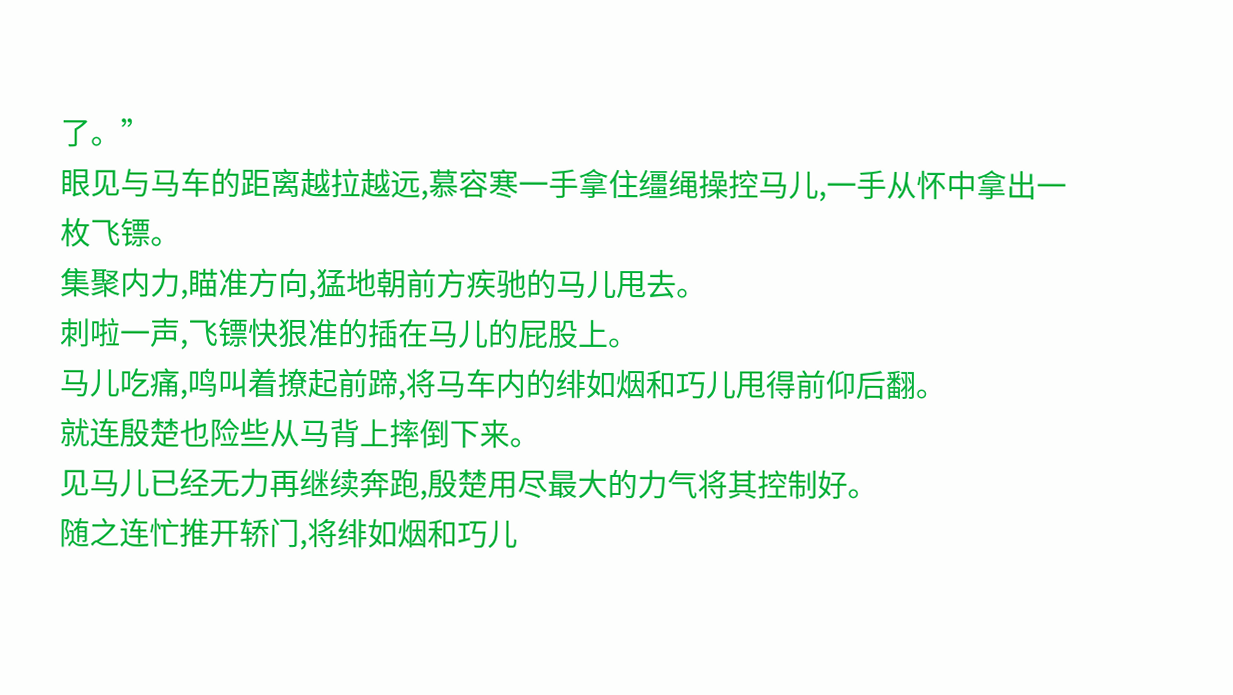了。”
眼见与马车的距离越拉越远,慕容寒一手拿住缰绳操控马儿,一手从怀中拿出一枚飞镖。
集聚内力,瞄准方向,猛地朝前方疾驰的马儿甩去。
刺啦一声,飞镖快狠准的插在马儿的屁股上。
马儿吃痛,鸣叫着撩起前蹄,将马车内的绯如烟和巧儿甩得前仰后翻。
就连殷楚也险些从马背上摔倒下来。
见马儿已经无力再继续奔跑,殷楚用尽最大的力气将其控制好。
随之连忙推开轿门,将绯如烟和巧儿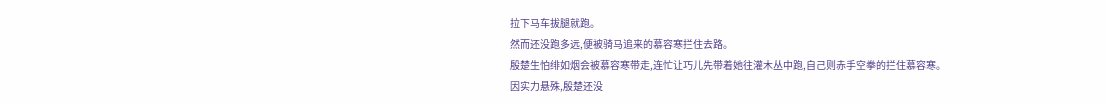拉下马车拔腿就跑。
然而还没跑多远,便被骑马追来的慕容寒拦住去路。
殷楚生怕绯如烟会被慕容寒带走,连忙让巧儿先带着她往灌木丛中跑,自己则赤手空拳的拦住慕容寒。
因实力悬殊,殷楚还没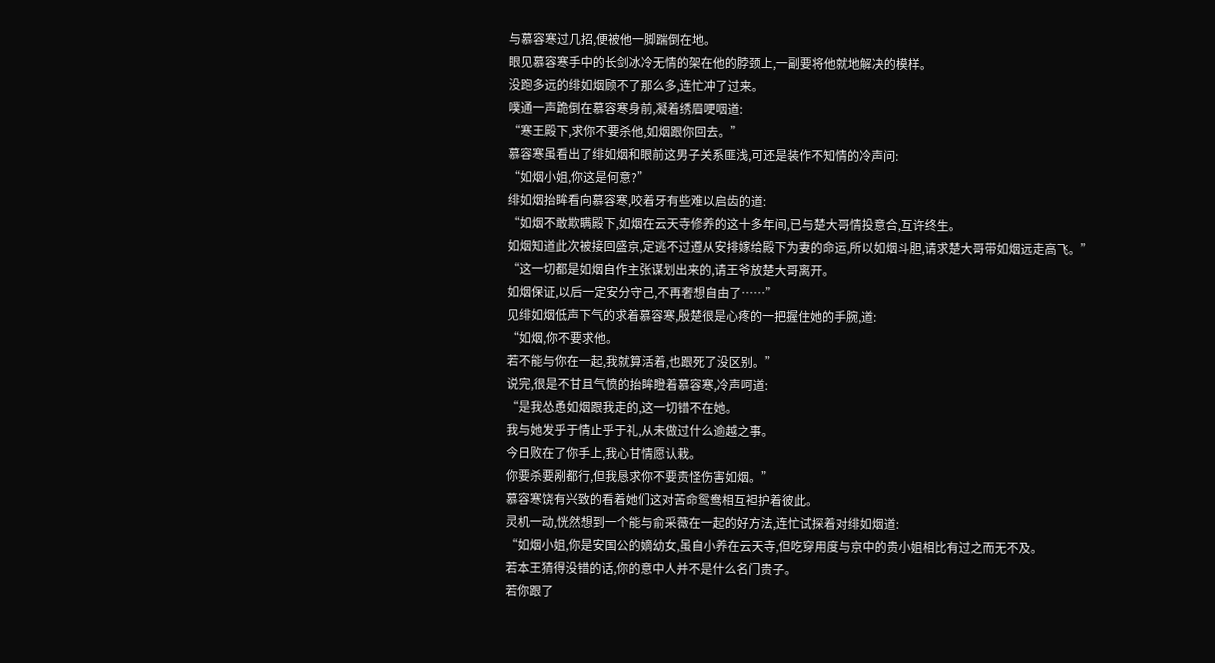与慕容寒过几招,便被他一脚踹倒在地。
眼见慕容寒手中的长剑冰冷无情的架在他的脖颈上,一副要将他就地解决的模样。
没跑多远的绯如烟顾不了那么多,连忙冲了过来。
噗通一声跪倒在慕容寒身前,凝着绣眉哽咽道:
“寒王殿下,求你不要杀他,如烟跟你回去。”
慕容寒虽看出了绯如烟和眼前这男子关系匪浅,可还是装作不知情的冷声问:
“如烟小姐,你这是何意?”
绯如烟抬眸看向慕容寒,咬着牙有些难以启齿的道:
“如烟不敢欺瞒殿下,如烟在云天寺修养的这十多年间,已与楚大哥情投意合,互许终生。
如烟知道此次被接回盛京,定逃不过遵从安排嫁给殿下为妻的命运,所以如烟斗胆,请求楚大哥带如烟远走高飞。”
“这一切都是如烟自作主张谋划出来的,请王爷放楚大哥离开。
如烟保证,以后一定安分守己,不再奢想自由了……”
见绯如烟低声下气的求着慕容寒,殷楚很是心疼的一把握住她的手腕,道:
“如烟,你不要求他。
若不能与你在一起,我就算活着,也跟死了没区别。”
说完,很是不甘且气愤的抬眸瞪着慕容寒,冷声呵道:
“是我怂恿如烟跟我走的,这一切错不在她。
我与她发乎于情止乎于礼,从未做过什么逾越之事。
今日败在了你手上,我心甘情愿认栽。
你要杀要剐都行,但我恳求你不要责怪伤害如烟。”
慕容寒饶有兴致的看着她们这对苦命鸳鸯相互袒护着彼此。
灵机一动,恍然想到一个能与俞采薇在一起的好方法,连忙试探着对绯如烟道:
“如烟小姐,你是安国公的嫡幼女,虽自小养在云天寺,但吃穿用度与京中的贵小姐相比有过之而无不及。
若本王猜得没错的话,你的意中人并不是什么名门贵子。
若你跟了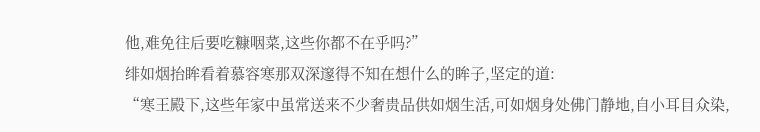他,难免往后要吃糠咽菜,这些你都不在乎吗?”
绯如烟抬眸看着慕容寒那双深邃得不知在想什么的眸子,坚定的道:
“寒王殿下,这些年家中虽常送来不少奢贵品供如烟生活,可如烟身处佛门静地,自小耳目众染,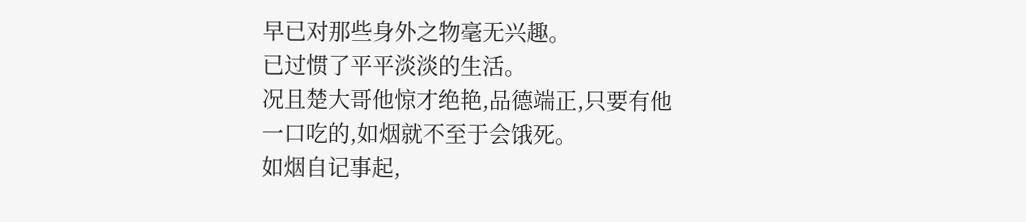早已对那些身外之物毫无兴趣。
已过惯了平平淡淡的生活。
况且楚大哥他惊才绝艳,品德端正,只要有他一口吃的,如烟就不至于会饿死。
如烟自记事起,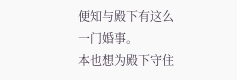便知与殿下有这么一门婚事。
本也想为殿下守住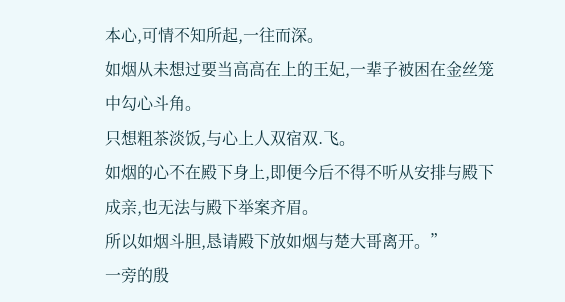本心,可情不知所起,一往而深。
如烟从未想过要当高高在上的王妃,一辈子被困在金丝笼中勾心斗角。
只想粗茶淡饭,与心上人双宿双.飞。
如烟的心不在殿下身上,即便今后不得不听从安排与殿下成亲,也无法与殿下举案齐眉。
所以如烟斗胆,恳请殿下放如烟与楚大哥离开。”
一旁的殷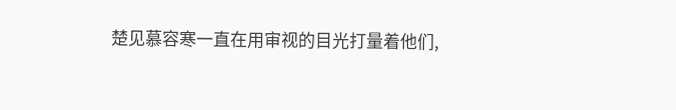楚见慕容寒一直在用审视的目光打量着他们,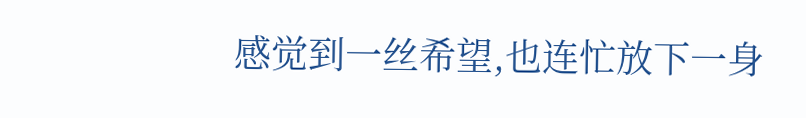感觉到一丝希望,也连忙放下一身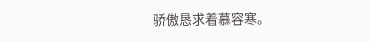骄傲恳求着慕容寒。